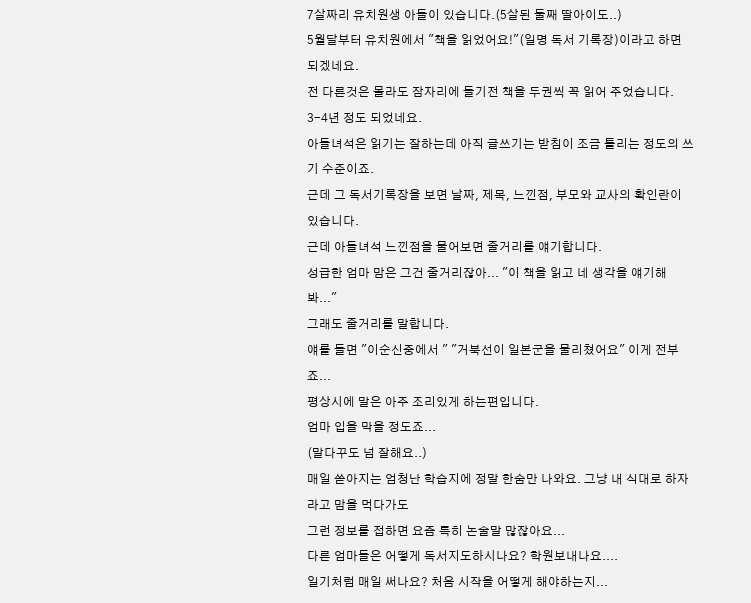7살짜리 유치원생 아들이 있습니다.(5살된 둘째 딸아이도..)
5월달부터 유치원에서 "책을 읽었어요!"(일명 독서 기록장)이라고 하면 되겠네요.
전 다른것은 몰라도 잠자리에 들기전 책을 두권씩 꼭 읽어 주었습니다. 3-4년 정도 되었네요.
아들녀석은 읽기는 잘하는데 아직 글쓰기는 받침이 조금 틀리는 정도의 쓰기 수준이죠.
근데 그 독서기록장을 보면 날짜, 제목, 느낀점, 부모와 교사의 확인란이 있습니다.
근데 아들녀석 느낀점을 물어보면 줄거리를 얘기합니다.
성급한 엄마 맘은 그건 줄거리잖아... "이 책을 읽고 네 생각을 얘기해봐..."
그래도 줄거리를 말합니다.
얘를 들면 "이순신중에서 " "거북선이 일본군을 물리쳤어요" 이게 전부죠...
평상시에 말은 아주 조리있게 하는편입니다.
엄마 입을 막을 정도죠...
(말다꾸도 넘 잘해요..)
매일 쏟아지는 엄청난 학습지에 정말 한숨만 나와요. 그냥 내 식대로 하자 라고 맘을 먹다가도
그런 정보를 접하면 요즘 특히 논술말 많잖아요...
다른 엄마들은 어떻게 독서지도하시나요? 학원보내나요....
일기처럼 매일 써나요? 처음 시작을 어떻게 해야하는지...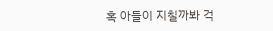혹 아들이 지칠까봐 걱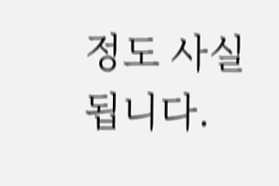정도 사실 됩니다.